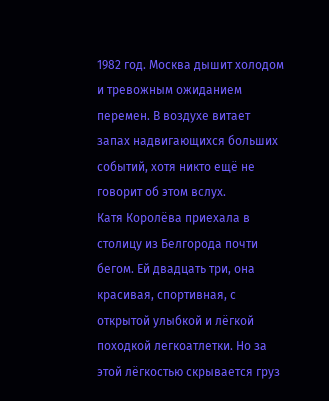1982 год. Москва дышит холодом и тревожным ожиданием перемен. В воздухе витает запах надвигающихся больших событий, хотя никто ещё не говорит об этом вслух.
Катя Королёва приехала в столицу из Белгорода почти бегом. Ей двадцать три, она красивая, спортивная, с открытой улыбкой и лёгкой походкой легкоатлетки. Но за этой лёгкостью скрывается груз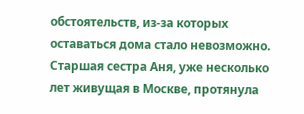обстоятельств, из-за которых оставаться дома стало невозможно. Старшая сестра Аня, уже несколько лет живущая в Москве, протянула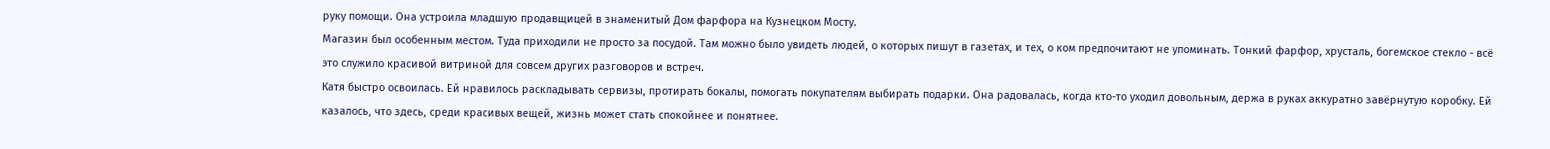руку помощи. Она устроила младшую продавщицей в знаменитый Дом фарфора на Кузнецком Мосту.
Магазин был особенным местом. Туда приходили не просто за посудой. Там можно было увидеть людей, о которых пишут в газетах, и тех, о ком предпочитают не упоминать. Тонкий фарфор, хрусталь, богемское стекло - всё это служило красивой витриной для совсем других разговоров и встреч.
Катя быстро освоилась. Ей нравилось раскладывать сервизы, протирать бокалы, помогать покупателям выбирать подарки. Она радовалась, когда кто-то уходил довольным, держа в руках аккуратно завёрнутую коробку. Ей казалось, что здесь, среди красивых вещей, жизнь может стать спокойнее и понятнее.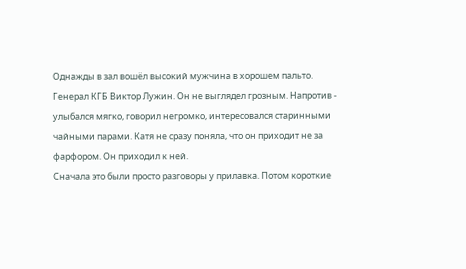Однажды в зал вошёл высокий мужчина в хорошем пальто. Генерал КГБ Виктор Лужин. Он не выглядел грозным. Напротив - улыбался мягко, говорил негромко, интересовался старинными чайными парами. Катя не сразу поняла, что он приходит не за фарфором. Он приходил к ней.
Сначала это были просто разговоры у прилавка. Потом короткие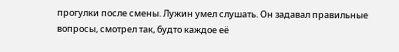прогулки после смены. Лужин умел слушать. Он задавал правильные вопросы, смотрел так, будто каждое её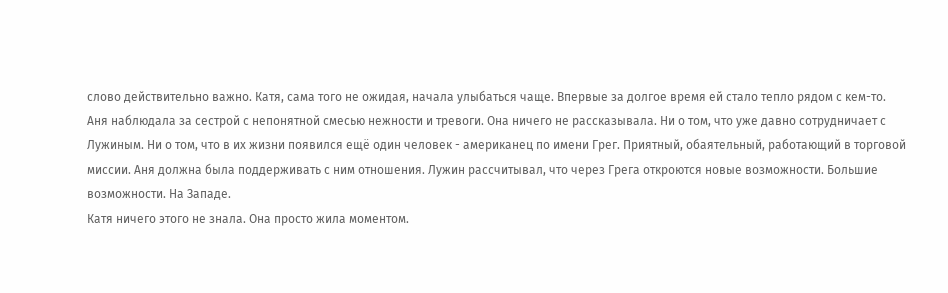слово действительно важно. Катя, сама того не ожидая, начала улыбаться чаще. Впервые за долгое время ей стало тепло рядом с кем-то.
Аня наблюдала за сестрой с непонятной смесью нежности и тревоги. Она ничего не рассказывала. Ни о том, что уже давно сотрудничает с Лужиным. Ни о том, что в их жизни появился ещё один человек - американец по имени Грег. Приятный, обаятельный, работающий в торговой миссии. Аня должна была поддерживать с ним отношения. Лужин рассчитывал, что через Грега откроются новые возможности. Большие возможности. На Западе.
Катя ничего этого не знала. Она просто жила моментом.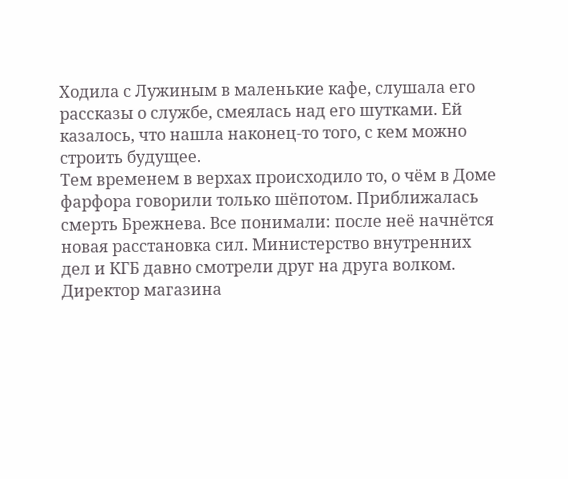Ходила с Лужиным в маленькие кафе, слушала его рассказы о службе, смеялась над его шутками. Ей казалось, что нашла наконец-то того, с кем можно строить будущее.
Тем временем в верхах происходило то, о чём в Доме фарфора говорили только шёпотом. Приближалась смерть Брежнева. Все понимали: после неё начнётся новая расстановка сил. Министерство внутренних дел и КГБ давно смотрели друг на друга волком. Директор магазина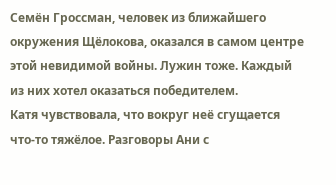Семён Гроссман, человек из ближайшего окружения Щёлокова, оказался в самом центре этой невидимой войны. Лужин тоже. Каждый из них хотел оказаться победителем.
Катя чувствовала, что вокруг неё сгущается что-то тяжёлое. Разговоры Ани с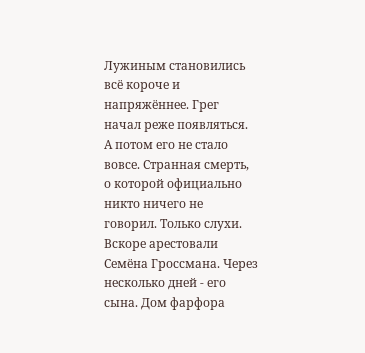Лужиным становились всё короче и напряжённее. Грег начал реже появляться. А потом его не стало вовсе. Странная смерть, о которой официально никто ничего не говорил. Только слухи.
Вскоре арестовали Семёна Гроссмана. Через несколько дней - его сына. Дом фарфора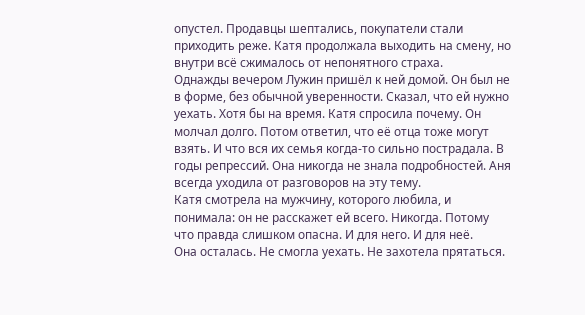опустел. Продавцы шептались, покупатели стали приходить реже. Катя продолжала выходить на смену, но внутри всё сжималось от непонятного страха.
Однажды вечером Лужин пришёл к ней домой. Он был не в форме, без обычной уверенности. Сказал, что ей нужно уехать. Хотя бы на время. Катя спросила почему. Он молчал долго. Потом ответил, что её отца тоже могут взять. И что вся их семья когда-то сильно пострадала. В годы репрессий. Она никогда не знала подробностей. Аня всегда уходила от разговоров на эту тему.
Катя смотрела на мужчину, которого любила, и понимала: он не расскажет ей всего. Никогда. Потому что правда слишком опасна. И для него. И для неё.
Она осталась. Не смогла уехать. Не захотела прятаться.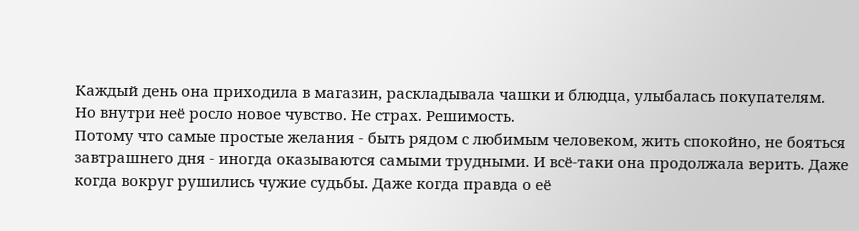Каждый день она приходила в магазин, раскладывала чашки и блюдца, улыбалась покупателям. Но внутри неё росло новое чувство. Не страх. Решимость.
Потому что самые простые желания - быть рядом с любимым человеком, жить спокойно, не бояться завтрашнего дня - иногда оказываются самыми трудными. И всё-таки она продолжала верить. Даже когда вокруг рушились чужие судьбы. Даже когда правда о её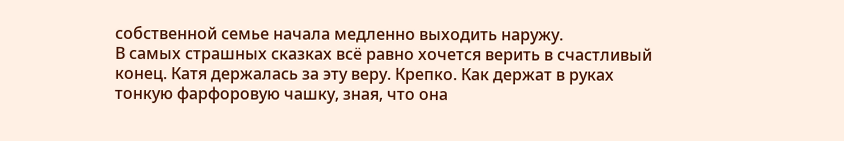собственной семье начала медленно выходить наружу.
В самых страшных сказках всё равно хочется верить в счастливый конец. Катя держалась за эту веру. Крепко. Как держат в руках тонкую фарфоровую чашку, зная, что она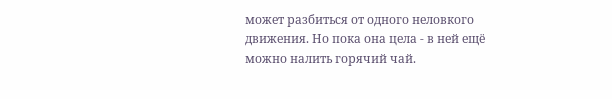может разбиться от одного неловкого движения. Но пока она цела - в ней ещё можно налить горячий чай.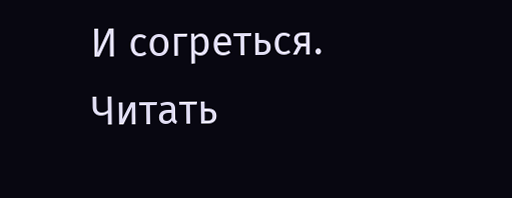И согреться.
Читать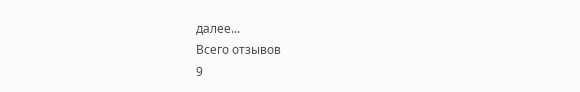далее...
Всего отзывов
9